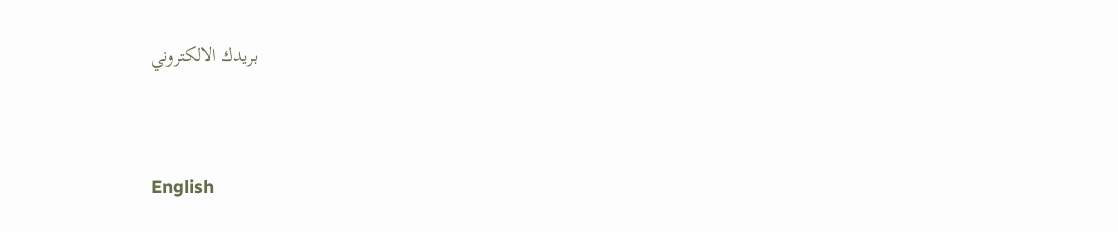بريدك الالكتروني


English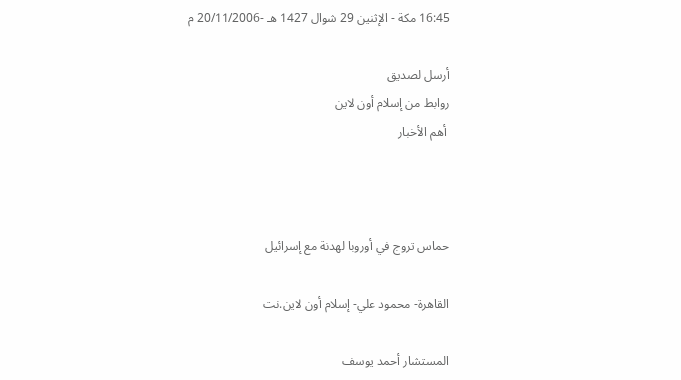16:45 مكة - الإثنين 29 شوال 1427 هـ -20/11/2006 م

أرسل لصديق
روابط من إسلام أون لاين
 أهم الأخبار



حماس تروج في أوروبا لهدنة مع إسرائيل

القاهرة- محمود علي- إسلام أون لاين.نت

المستشار أحمد يوسف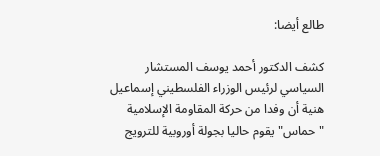طالع أيضا:

كشف الدكتور أحمد يوسف المستشار السياسي لرئيس الوزراء الفلسطيني إسماعيل هنية أن وفدا من حركة المقاومة الإسلامية "حماس" يقوم حاليا بجولة أوروبية للترويج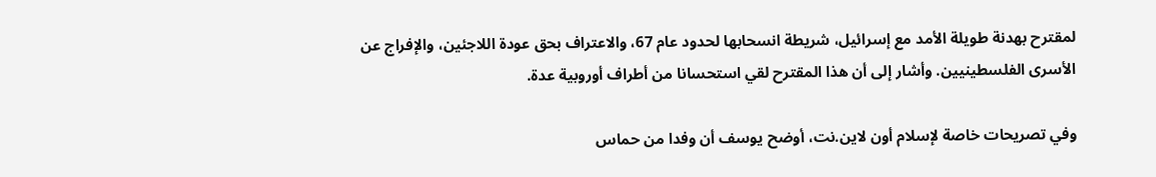لمقترح بهدنة طويلة الأمد مع إسرائيل، شريطة انسحابها لحدود عام 67، والاعتراف بحق عودة اللاجئين، والإفراج عن الأسرى الفلسطينيين. وأشار إلى أن هذا المقترح لقي استحسانا من أطراف أوروبية عدة.

وفي تصريحات خاصة لإسلام أون لاين.نت، أوضح يوسف أن وفدا من حماس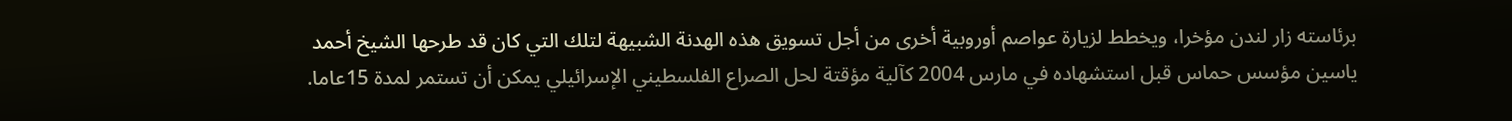برئاسته زار لندن مؤخرا، ويخطط لزيارة عواصم أوروبية أخرى من أجل تسويق هذه الهدنة الشبيهة لتلك التي كان قد طرحها الشيخ أحمد ياسين مؤسس حماس قبل استشهاده في مارس 2004 كآلية مؤقتة لحل الصراع الفلسطيني الإسرائيلي يمكن أن تستمر لمدة 15عاما.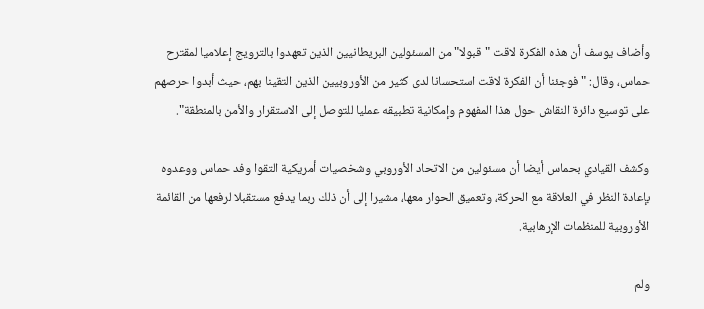وأضاف يوسف أن هذه الفكرة لاقت "قبولا" من المسئولين البريطانيين الذين تعهدوا بالترويج إعلاميا لمقترح حماس، وقال: "فوجئنا أن الفكرة لاقت استحسانا لدى كثير من الأوروبيين الذين التقينا بهم، حيث أبدوا حرصهم على توسيع دائرة النقاش حول هذا المفهوم وإمكانية تطبيقه عمليا للتوصل إلى الاستقرار والأمن بالمنطقة".

وكشف القيادي بحماس أيضا أن مسئولين من الاتحاد الأوروبي وشخصيات أمريكية التقوا وفد حماس ووعدوه بإعادة النظر في العلاقة مع الحركة، وتعميق الحوار معها، مشيرا إلى أن ذلك ربما يدفع مستقبلا لرفعها من القائمة الأوروبية للمنظمات الإرهابية.

ولم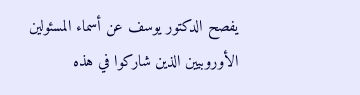يفصح الدكتور يوسف عن أسماء المسئولين الأوروبيين الذين شاركوا في هذه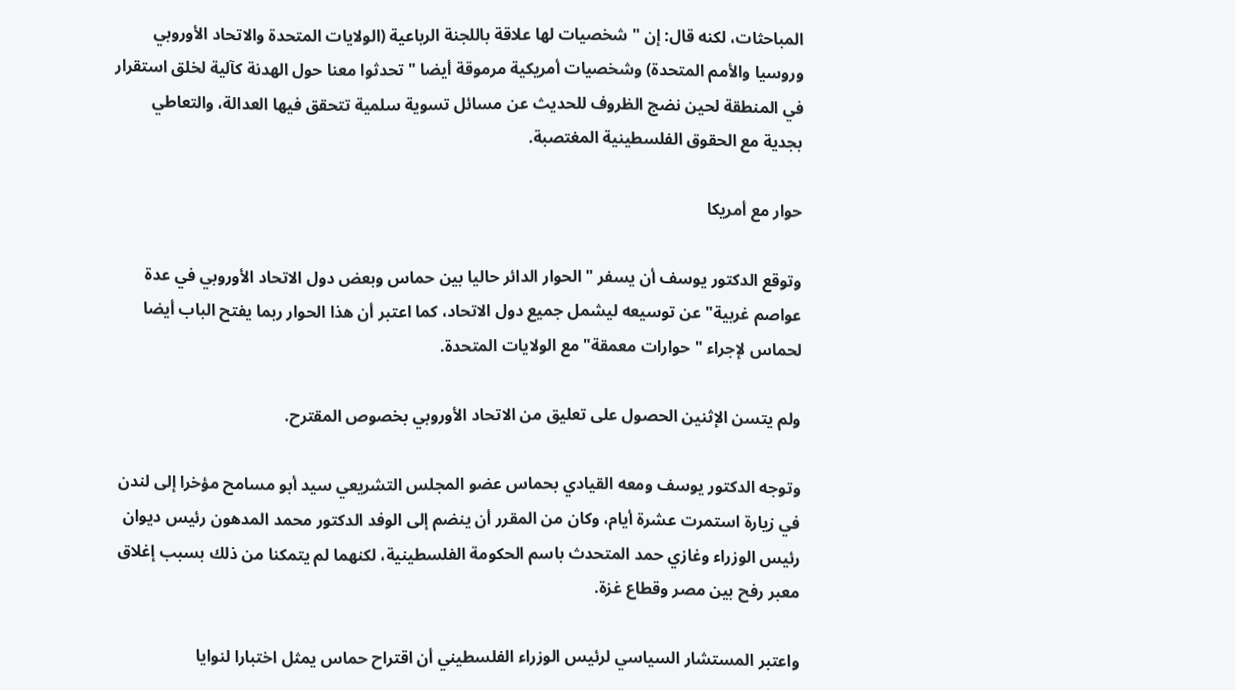المباحثات، لكنه قال: إن "شخصيات لها علاقة باللجنة الرباعية (الولايات المتحدة والاتحاد الأوروبي وروسيا والأمم المتحدة) وشخصيات أمريكية مرموقة أيضا "تحدثوا معنا حول الهدنة كآلية لخلق استقرار في المنطقة لحين نضج الظروف للحديث عن مسائل تسوية سلمية تتحقق فيها العدالة، والتعاطي بجدية مع الحقوق الفلسطينية المغتصبة.

حوار مع أمريكا

وتوقع الدكتور يوسف أن يسفر "الحوار الدائر حاليا بين حماس وبعض دول الاتحاد الأوروبي في عدة عواصم غربية" عن توسيعه ليشمل جميع دول الاتحاد، كما اعتبر أن هذا الحوار ربما يفتح الباب أيضا لحماس لإجراء "حوارات معمقة" مع الولايات المتحدة.

ولم يتسن الإثنين الحصول على تعليق من الاتحاد الأوروبي بخصوص المقترح.

وتوجه الدكتور يوسف ومعه القيادي بحماس عضو المجلس التشريعي سيد أبو مسامح مؤخرا إلى لندن في زيارة استمرت عشرة أيام، وكان من المقرر أن ينضم إلى الوفد الدكتور محمد المدهون رئيس ديوان رئيس الوزراء وغازي حمد المتحدث باسم الحكومة الفلسطينية، لكنهما لم يتمكنا من ذلك بسبب إغلاق معبر رفح بين مصر وقطاع غزة.

واعتبر المستشار السياسي لرئيس الوزراء الفلسطيني أن اقتراح حماس يمثل اختبارا لنوايا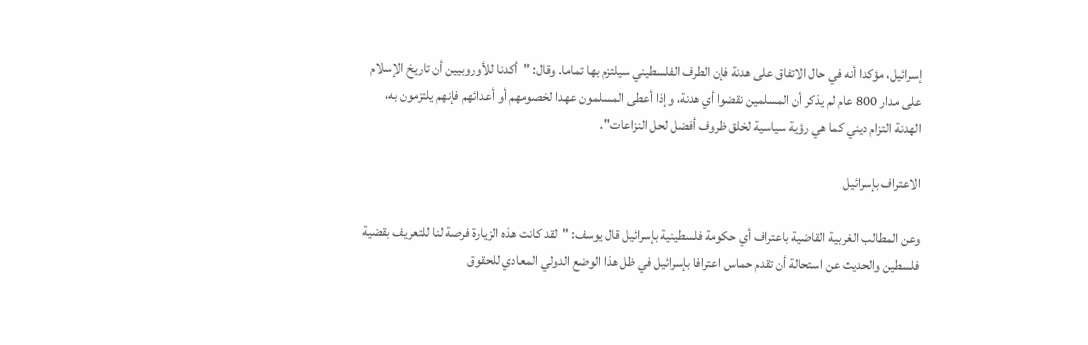إسرائيل، مؤكدا أنه في حال الاتفاق على هدنة فإن الطرف الفلسطيني سيلتزم بها تماما. وقال: "أكدنا للأوروبيين أن تاريخ الإسلام على مدار 800 عام لم يذكر أن المسلمين نقضوا أي هدنة، وإذا أعطى المسلمون عهدا لخصومهم أو أعدائهم فإنهم يلتزمون به، الهدنة التزام ديني كما هي رؤية سياسية لخلق ظروف أفضل لحل النزاعات".

الاعتراف بإسرائيل

وعن المطالب الغربية القاضية باعتراف أي حكومة فلسطينية بإسرائيل قال يوسف: "لقد كانت هذه الزيارة فرصة لنا للتعريف بقضية فلسطين والحديث عن استحالة أن تقدم حماس اعترافا بإسرائيل في ظل هذا الوضع الدولي المعادي للحقوق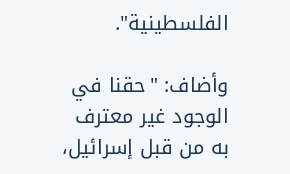الفلسطينية".

وأضاف: "حقنا في الوجود غير معترف به من قبل إسرائيل،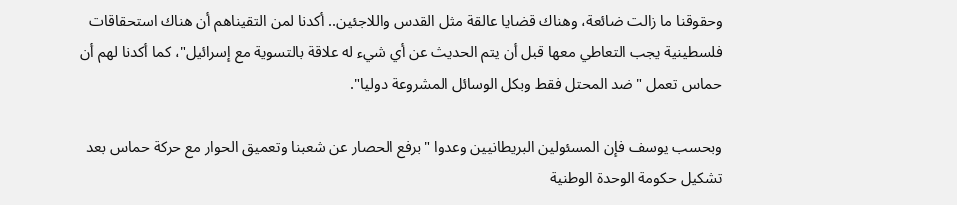وحقوقنا ما زالت ضائعة، وهناك قضايا عالقة مثل القدس واللاجئين.. أكدنا لمن التقيناهم أن هناك استحقاقات فلسطينية يجب التعاطي معها قبل أن يتم الحديث عن أي شيء له علاقة بالتسوية مع إسرائيل"، كما أكدنا لهم أن حماس تعمل "ضد المحتل فقط وبكل الوسائل المشروعة دوليا".

وبحسب يوسف فإن المسئولين البريطانيين وعدوا "برفع الحصار عن شعبنا وتعميق الحوار مع حركة حماس بعد تشكيل حكومة الوحدة الوطنية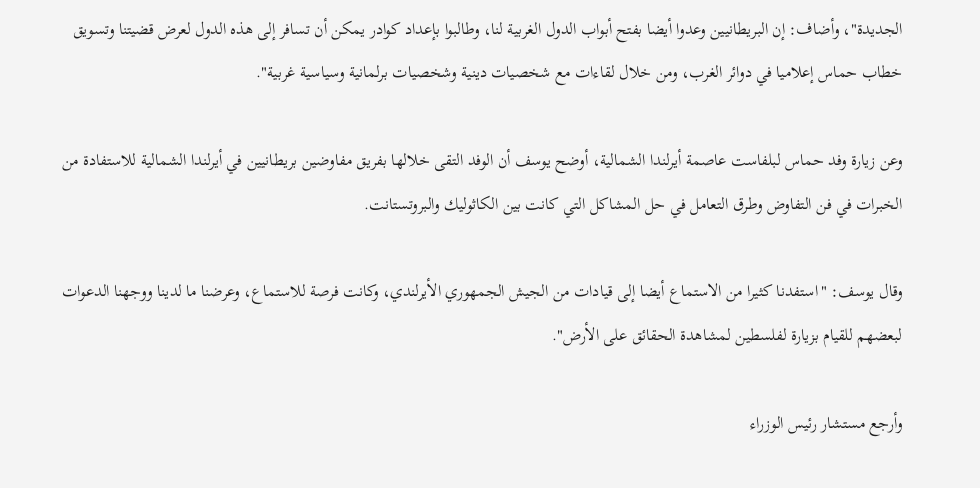الجديدة"، وأضاف: إن البريطانيين وعدوا أيضا بفتح أبواب الدول الغربية لنا، وطالبوا بإعداد كوادر يمكن أن تسافر إلى هذه الدول لعرض قضيتنا وتسويق خطاب حماس إعلاميا في دوائر الغرب، ومن خلال لقاءات مع شخصيات دينية وشخصيات برلمانية وسياسية غربية".

وعن زيارة وفد حماس لبلفاست عاصمة أيرلندا الشمالية، أوضح يوسف أن الوفد التقى خلالها بفريق مفاوضين بريطانيين في أيرلندا الشمالية للاستفادة من الخبرات في فن التفاوض وطرق التعامل في حل المشاكل التي كانت بين الكاثوليك والبروتستانت.

وقال يوسف: "استفدنا كثيرا من الاستماع أيضا إلى قيادات من الجيش الجمهوري الأيرلندي، وكانت فرصة للاستماع، وعرضنا ما لدينا ووجهنا الدعوات لبعضهم للقيام بزيارة لفلسطين لمشاهدة الحقائق على الأرض".

وأرجع مستشار رئيس الوزراء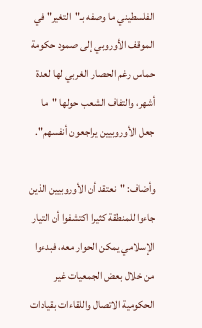الفلسطيني ما وصفه بـ"التغير" في الموقف الأوروبي إلى صمود حكومة حماس رغم الحصار الغربي لها لعدة أشهر، والتفاف الشعب حولها "ما جعل الأوروبيين يراجعون أنفسهم".

وأضاف: "نعتقد أن الأوروبيين الذين جاءوا للمنطقة كثيرا اكتشفوا أن التيار الإسلامي يمكن الحوار معه، فبدءوا من خلال بعض الجمعيات غير الحكومية الاتصال واللقاءات بقيادات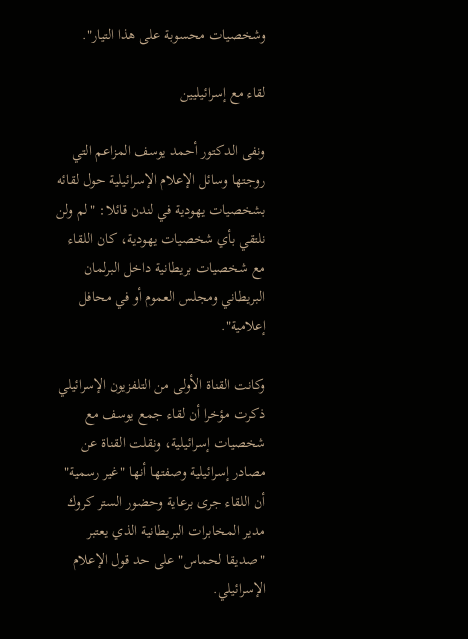وشخصيات محسوبة على هذا التيار".

لقاء مع إسرائيليين

ونفى الدكتور أحمد يوسف المزاعم التي روجتها وسائل الإعلام الإسرائيلية حول لقائه بشخصيات يهودية في لندن قائلا: "لم ولن نلتقي بأي شخصيات يهودية، كان اللقاء مع شخصيات بريطانية داخل البرلمان البريطاني ومجلس العموم أو في محافل إعلامية".

وكانت القناة الأولى من التلفزيون الإسرائيلي ذكرت مؤخرا أن لقاء جمع يوسف مع شخصيات إسرائيلية، ونقلت القناة عن مصادر إسرائيلية وصفتها أنها "غير رسمية" أن اللقاء جرى برعاية وحضور الستر كروك مدير المخابرات البريطانية الذي يعتبر "صديقا لحماس" على حد قول الإعلام الإسرائيلي.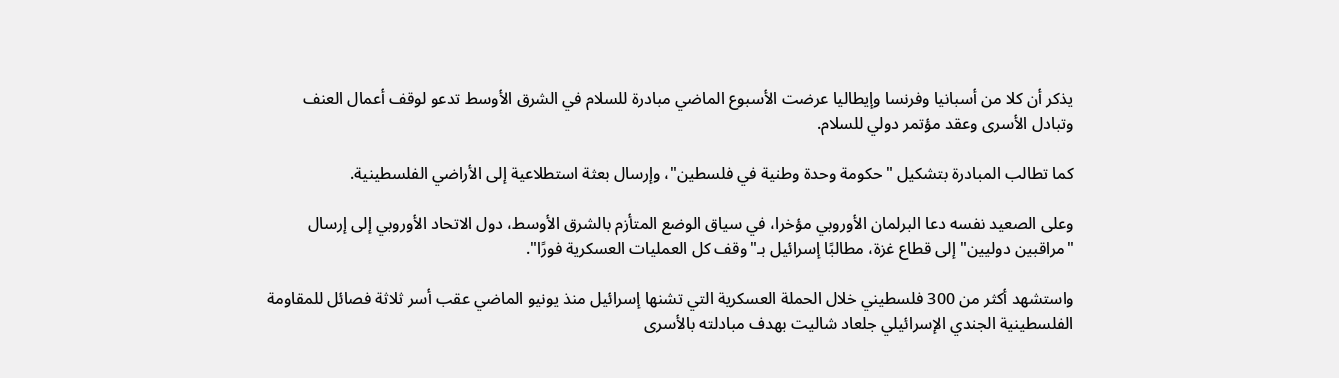يذكر أن كلا من أسبانيا وفرنسا وإيطاليا عرضت الأسبوع الماضي مبادرة للسلام في الشرق الأوسط تدعو لوقف أعمال العنف وتبادل الأسرى وعقد مؤتمر دولي للسلام.

كما تطالب المبادرة بتشكيل "حكومة وحدة وطنية في فلسطين"، وإرسال بعثة استطلاعية إلى الأراضي الفلسطينية.

وعلى الصعيد نفسه دعا البرلمان الأوروبي مؤخرا، في سياق الوضع المتأزم بالشرق الأوسط، دول الاتحاد الأوروبي إلى إرسال "مراقبين دوليين" إلى قطاع غزة، مطالبًا إسرائيل بـ"وقف كل العمليات العسكرية فورًا".

واستشهد أكثر من 300 فلسطيني خلال الحملة العسكرية التي تشنها إسرائيل منذ يونيو الماضي عقب أسر ثلاثة فصائل للمقاومة الفلسطينية الجندي الإسرائيلي جلعاد شاليت بهدف مبادلته بالأسرى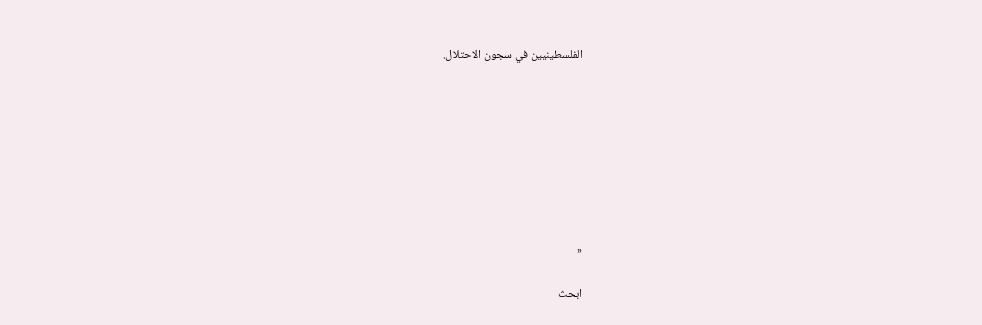الفلسطينيين في سجون الاحتلال.








«

ابحث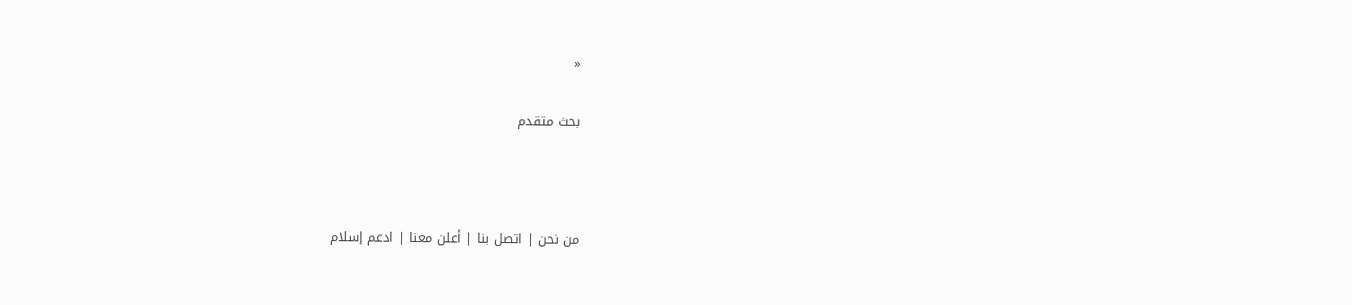«

بحث متقدم



من نحن | اتصل بنا | أعلن معنا | ادعم إسلام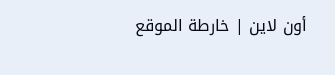أون لاين | خارطة الموقع